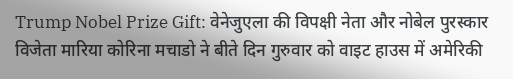Trump Nobel Prize Gift: वेनेजुएला की विपक्षी नेता और नोबेल पुरस्कार विजेता मारिया कोरिना मचाडो ने बीते दिन गुरुवार को वाइट हाउस में अमेरिकी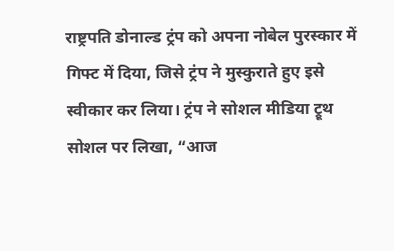राष्ट्रपति डोनाल्ड ट्रंप को अपना नोबेल पुरस्कार में गिफ्ट में दिया, जिसे ट्रंप ने मुस्कुराते हुए इसे स्वीकार कर लिया। ट्रंप ने सोशल मीडिया ट्रूथ सोशल पर लिखा, “आज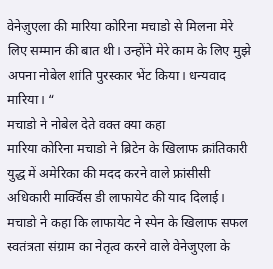वेनेज़ुएला की मारिया कोरिना मचाडो से मिलना मेरे लिए सम्मान की बात थी। उन्होंने मेरे काम के लिए मुझे अपना नोबेल शांति पुरस्कार भेंट किया। धन्यवाद मारिया। “
मचाडो ने नोबेल देते वक्त क्या कहा
मारिया कोरिना मचाडो ने ब्रिटेन के खिलाफ क्रांतिकारी युद्ध में अमेरिका की मदद करने वाले फ्रांसीसी अधिकारी मार्क्विस डी लाफायेट की याद दिलाई। मचाडो ने कहा कि लाफायेट ने स्पेन के खिलाफ सफल स्वतंत्रता संग्राम का नेतृत्व करने वाले वेनेजुएला के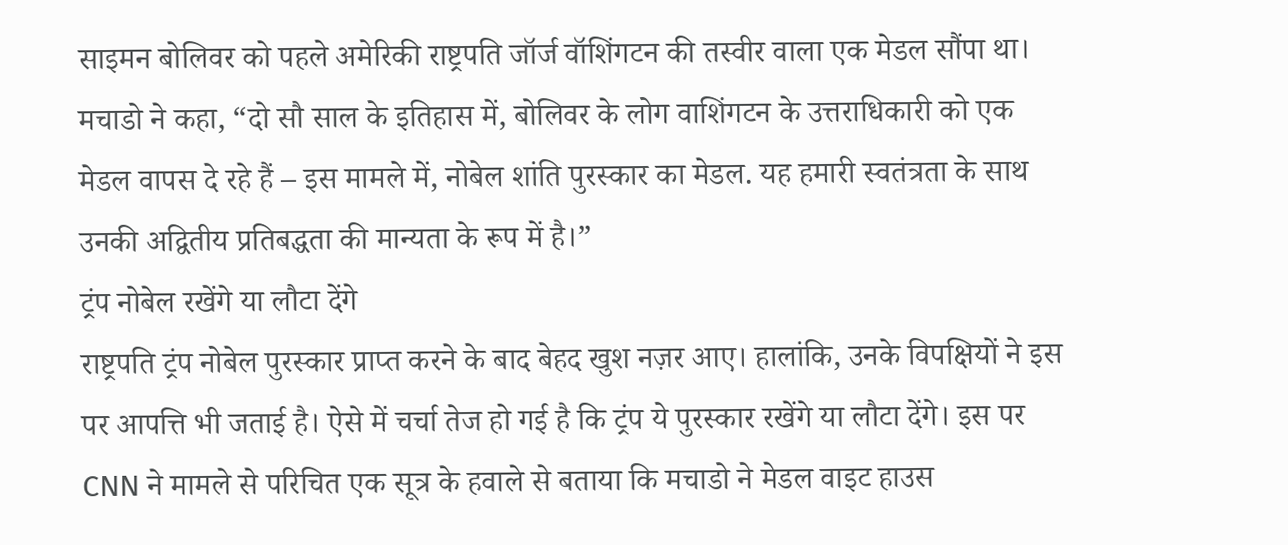साइमन बोलिवर को पहले अमेरिकी राष्ट्रपति जॉर्ज वॉशिंगटन की तस्वीर वाला एक मेडल सौंपा था। मचाडो ने कहा, “दो सौ साल के इतिहास में, बोलिवर के लोग वाशिंगटन के उत्तराधिकारी को एक मेडल वापस दे रहे हैं – इस मामले में, नोबेल शांति पुरस्कार का मेडल. यह हमारी स्वतंत्रता के साथ उनकी अद्वितीय प्रतिबद्धता की मान्यता के रूप में है।”
ट्रंप नोबेल रखेंगे या लौटा देंगे
राष्ट्रपति ट्रंप नोबेल पुरस्कार प्राप्त करने के बाद बेहद खुश नज़र आए। हालांकि, उनके विपक्षियों ने इस पर आपत्ति भी जताई है। ऐसे में चर्चा तेज हो गई है कि ट्रंप ये पुरस्कार रखेंगे या लौटा देंगे। इस पर CNN ने मामले से परिचित एक सूत्र के हवाले से बताया कि मचाडो ने मेडल वाइट हाउस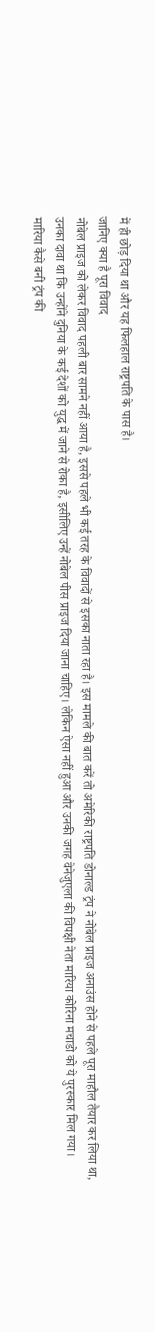में ही छोड़ दिया था और यह फिलहाल राष्ट्रपति के पास है।
जानिए क्या है पूरा विवाद
नोबेल प्राइज को लेकर विवाद पहली बार सामने नहीं आया है, इससे पहले भी कई तरह के विवादों से इसका नाता रहा है। इस मामले की बात करें तो अमेरिकी राष्ट्रपति डोनाल्ड ट्रंप ने नोबेल प्राइज अनाउंस होने से पहले पूरा माहौल तैयार कर लिया था, उनका दावा था कि उन्होंने दुनिया के कई देशों को युद्ध में जाने से रोका है, इसीलिए उन्हें नोबेल पीस प्राइज दिया जाना चाहिए। लेकिन ऐसा नहीं हुआ और उनकी जगह वेनेजुएला की विपक्षी नेता मारिया कोरिना मचाडो को ये पुरस्कार मिल गया।
मारिया कैसे बनी ट्रंप की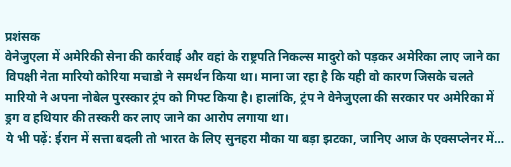प्रशंसक
वेनेजुएला में अमेरिकी सेना की कार्रवाई और वहां के राष्ट्रपति निकल्स मादुरो को पड़कर अमेरिका लाए जाने का विपक्षी नेता मारियो कोरिया मचाडो ने समर्थन किया था। माना जा रहा है कि यही वो कारण जिसके चलते मारियो ने अपना नोबेल पुरस्कार ट्रंप को गिफ्ट किया है। हालांकि, ट्रंप ने वेनेजुएला की सरकार पर अमेरिका में ड्रग व हथियार की तस्करी कर लाए जाने का आरोप लगाया था।
ये भी पढ़ें: ईरान में सत्ता बदली तो भारत के लिए सुनहरा मौका या बड़ा झटका, जानिए आज के एक्सप्लेनर में…